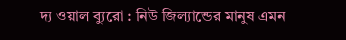দ্য ওয়াল ব্যুরো : নিউ জিল্যান্ডের মানুষ এমন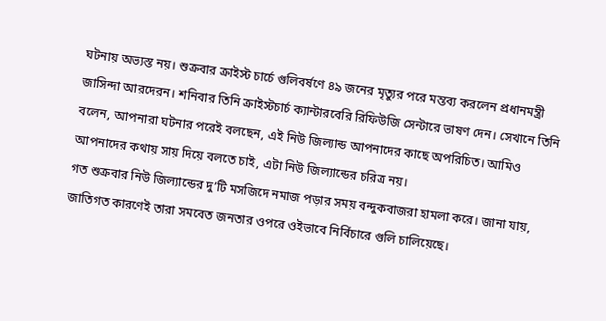ঘটনায় অভ্যস্ত নয়। শুক্রবার ক্রাইস্ট চার্চে গুলিবর্ষণে ৪৯ জনের মৃত্যুর পরে মন্তব্য করলেন প্রধানমন্ত্রী জাসিন্দা আরদেরন। শনিবার তিনি ক্রাইস্টচার্চ ক্যান্টারবেরি রিফিউজি সেন্টারে ভাষণ দেন। সেখানে তিনি বলেন, আপনারা ঘটনার পরেই বলছেন, এই নিউ জিল্যান্ড আপনাদের কাছে অপরিচিত। আমিও আপনাদের কথায় সায় দিয়ে বলতে চাই, এটা নিউ জিল্যান্ডের চরিত্র নয়।
গত শুক্রবার নিউ জিল্যান্ডের দু’টি মসজিদে নমাজ পড়ার সময় বন্দুকবাজরা হামলা করে। জানা যায়, জাতিগত কারণেই তারা সমবেত জনতার ওপরে ওইভাবে নির্বিচারে গুলি চালিয়েছে।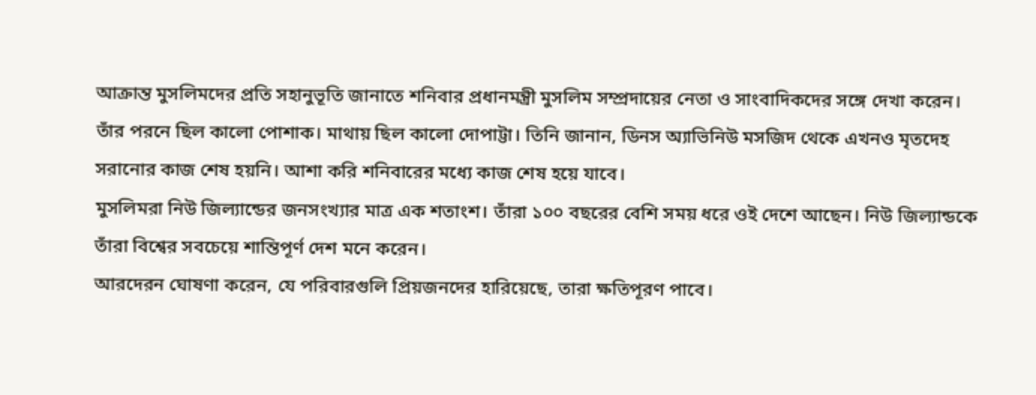আক্রান্ত মুসলিমদের প্রতি সহানুভূতি জানাতে শনিবার প্রধানমন্ত্রী মুসলিম সম্প্রদায়ের নেতা ও সাংবাদিকদের সঙ্গে দেখা করেন। তাঁর পরনে ছিল কালো পোশাক। মাথায় ছিল কালো দোপাট্টা। তিনি জানান, ডিনস অ্যাভিনিউ মসজিদ থেকে এখনও মৃতদেহ সরানোর কাজ শেষ হয়নি। আশা করি শনিবারের মধ্যে কাজ শেষ হয়ে যাবে।
মুসলিমরা নিউ জিল্যান্ডের জনসংখ্যার মাত্র এক শতাংশ। তাঁরা ১০০ বছরের বেশি সময় ধরে ওই দেশে আছেন। নিউ জিল্যান্ডকে তাঁরা বিশ্বের সবচেয়ে শান্তিপূর্ণ দেশ মনে করেন।
আরদেরন ঘোষণা করেন, যে পরিবারগুলি প্রিয়জনদের হারিয়েছে, তারা ক্ষতিপূরণ পাবে।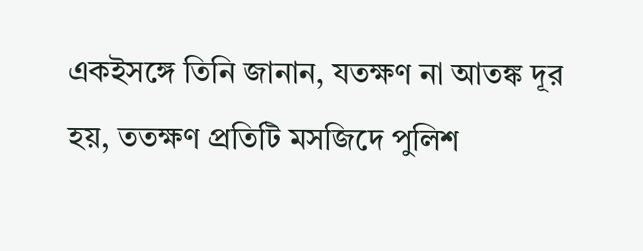একইসঙ্গে তিনি জানান, যতক্ষণ না আতঙ্ক দূর হয়, ততক্ষণ প্রতিটি মসজিদে পুলিশ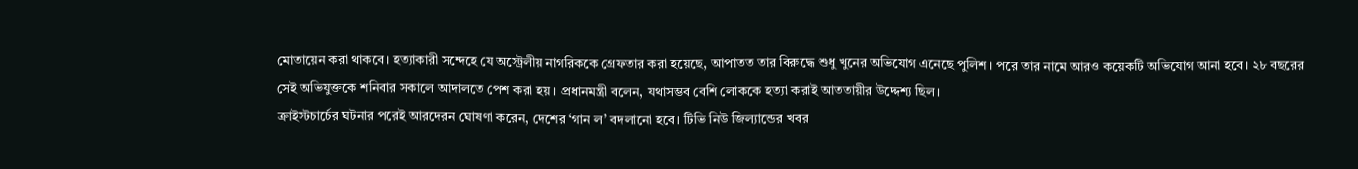মোতায়েন করা থাকবে। হত্যাকারী সন্দেহে যে অস্ট্রেলীয় নাগরিককে গ্রেফতার করা হয়েছে, আপাতত তার বিরুদ্ধে শুধু খুনের অভিযোগ এনেছে পুলিশ। পরে তার নামে আরও কয়েকটি অভিযোগ আনা হবে। ২৮ বছরের সেই অভিযুক্তকে শনিবার সকালে আদালতে পেশ করা হয়। প্রধানমন্ত্রী বলেন, যথাসম্ভব বেশি লোককে হত্যা করাই আততায়ীর উদ্দেশ্য ছিল।
ক্রাইস্টচার্চের ঘটনার পরেই আরদেরন ঘোষণা করেন, দেশের ‘গান ল’ বদলানো হবে। টিভি নিউ জিল্যান্ডের খবর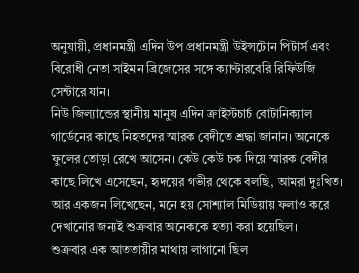অনুযায়ী, প্রধানমন্ত্রী এদিন উপ প্রধানমন্ত্রী উইন্সটোন পিটার্স এবং বিরোধী নেতা সাইমন ব্রিজেসের সঙ্গে ক্যাণ্টারবেরি রিফিউজি সেন্টারে যান।
নিউ জিল্যান্ডের স্থানীয় মানুষ এদিন ক্রাইস্টচার্চ বোটানিক্যাল গার্ডেনের কাছে নিহতদের স্মারক বেদীতে শ্রদ্ধা জানান। অনেকে ফুলের তোড়া রেখে আসেন। কেউ কেউ চক দিয়ে স্মারক বেদীর কাছে লিখে এসেছেন, হৃদয়ের গভীর থেকে বলছি, আমরা দুঃখিত। আর একজন লিখেছেন, মনে হয় সোশ্যাল মিডিয়ায় ফলাও করে দেখানোর জন্যই শুক্রবার অনেককে হত্যা করা হয়েছিল।
শুক্রবার এক আততায়ীর মাথায় লাগানো ছিল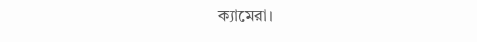ক্যামেরা।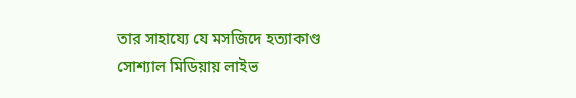তার সাহায্যে যে মসজিদে হত্যাকাণ্ড সোশ্যাল মিডিয়ায় লাইভ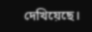দেখিয়েছে।